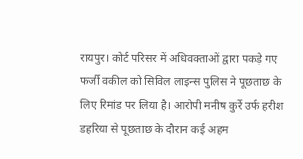रायपुर। कोर्ट परिसर में अधिवक्ताओं द्वारा पकड़े गए फर्जी वकील को सिविल लाइन्स पुलिस ने पूछताछ के लिए रिमांड पर लिया है। आरोपी मनीष कुर्रे उर्फ हरीश डहरिया से पूछताछ के दौरान कई अहम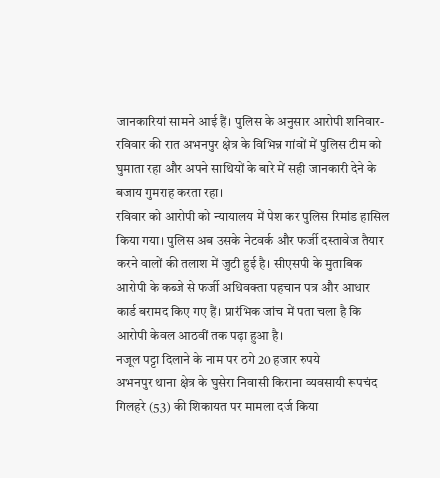जानकारियां सामने आई हैं। पुलिस के अनुसार आरोपी शनिवार-रविवार की रात अभनपुर क्षेत्र के विभिन्न गांवों में पुलिस टीम को घुमाता रहा और अपने साथियों के बारे में सही जानकारी देने के बजाय गुमराह करता रहा।
रविवार को आरोपी को न्यायालय में पेश कर पुलिस रिमांड हासिल किया गया। पुलिस अब उसके नेटवर्क और फर्जी दस्तावेज तैयार करने वालों की तलाश में जुटी हुई है। सीएसपी के मुताबिक आरोपी के कब्जे से फर्जी अधिवक्ता पहचान पत्र और आधार कार्ड बरामद किए गए हैं। प्रारंभिक जांच में पता चला है कि आरोपी केवल आठवीं तक पढ़ा हुआ है।
नजूल पट्टा दिलाने के नाम पर ठगे 20 हजार रुपये
अभनपुर थाना क्षेत्र के घुसेरा निवासी किराना व्यवसायी रूपचंद गिलहरे (53) की शिकायत पर मामला दर्ज किया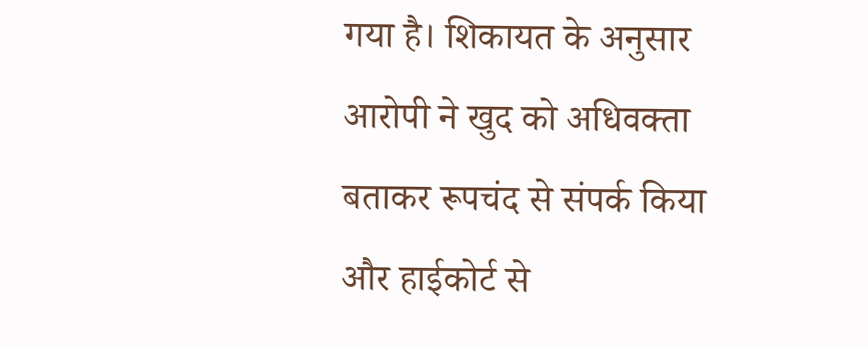गया है। शिकायत के अनुसार आरोपी ने खुद को अधिवक्ता बताकर रूपचंद से संपर्क किया और हाईकोर्ट से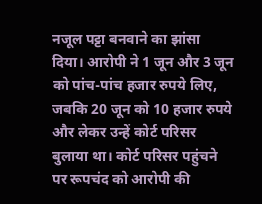नजूल पट्टा बनवाने का झांसा दिया। आरोपी ने 1 जून और 3 जून को पांच-पांच हजार रुपये लिए, जबकि 20 जून को 10 हजार रुपये और लेकर उन्हें कोर्ट परिसर बुलाया था। कोर्ट परिसर पहुंचने पर रूपचंद को आरोपी की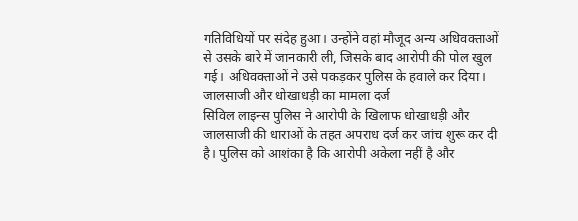गतिविधियों पर संदेह हुआ। उन्होंने वहां मौजूद अन्य अधिवक्ताओं से उसके बारे में जानकारी ली, जिसके बाद आरोपी की पोल खुल गई। अधिवक्ताओं ने उसे पकड़कर पुलिस के हवाले कर दिया।
जालसाजी और धोखाधड़ी का मामला दर्ज
सिविल लाइन्स पुलिस ने आरोपी के खिलाफ धोखाधड़ी और जालसाजी की धाराओं के तहत अपराध दर्ज कर जांच शुरू कर दी है। पुलिस को आशंका है कि आरोपी अकेला नहीं है और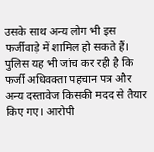उसके साथ अन्य लोग भी इस फर्जीवाड़े में शामिल हो सकते हैं। पुलिस यह भी जांच कर रही है कि फर्जी अधिवक्ता पहचान पत्र और अन्य दस्तावेज किसकी मदद से तैयार किए गए। आरोपी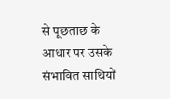से पूछताछ के आधार पर उसके संभावित साथियों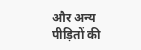और अन्य पीड़ितों की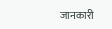जानकारी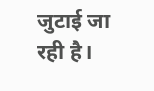जुटाई जा रही है।